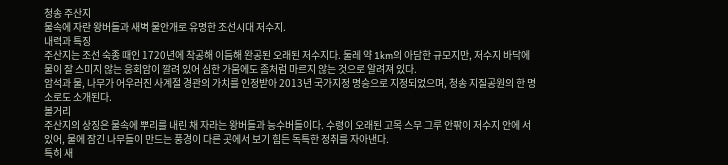청송 주산지
물속에 자란 왕버들과 새벽 물안개로 유명한 조선시대 저수지.
내력과 특징
주산지는 조선 숙종 때인 1720년에 착공해 이듬해 완공된 오래된 저수지다. 둘레 약 1km의 아담한 규모지만, 저수지 바닥에 물이 잘 스미지 않는 응회암이 깔려 있어 심한 가뭄에도 좀처럼 마르지 않는 것으로 알려져 있다.
암석과 물, 나무가 어우러진 사계절 경관의 가치를 인정받아 2013년 국가지정 명승으로 지정되었으며, 청송 지질공원의 한 명소로도 소개된다.
볼거리
주산지의 상징은 물속에 뿌리를 내린 채 자라는 왕버들과 능수버들이다. 수령이 오래된 고목 스무 그루 안팎이 저수지 안에 서 있어, 물에 잠긴 나무들이 만드는 풍경이 다른 곳에서 보기 힘든 독특한 정취를 자아낸다.
특히 새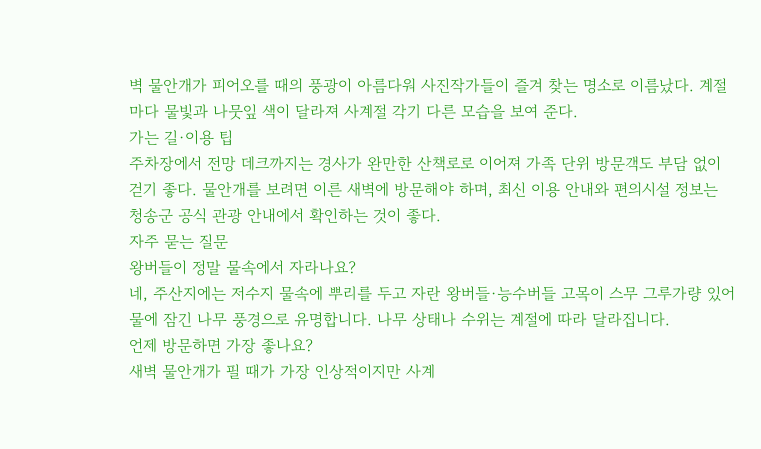벽 물안개가 피어오를 때의 풍광이 아름다워 사진작가들이 즐겨 찾는 명소로 이름났다. 계절마다 물빛과 나뭇잎 색이 달라져 사계절 각기 다른 모습을 보여 준다.
가는 길·이용 팁
주차장에서 전망 데크까지는 경사가 완만한 산책로로 이어져 가족 단위 방문객도 부담 없이 걷기 좋다. 물안개를 보려면 이른 새벽에 방문해야 하며, 최신 이용 안내와 편의시설 정보는 청송군 공식 관광 안내에서 확인하는 것이 좋다.
자주 묻는 질문
왕버들이 정말 물속에서 자라나요?
네, 주산지에는 저수지 물속에 뿌리를 두고 자란 왕버들·능수버들 고목이 스무 그루가량 있어 물에 잠긴 나무 풍경으로 유명합니다. 나무 상태나 수위는 계절에 따라 달라집니다.
언제 방문하면 가장 좋나요?
새벽 물안개가 필 때가 가장 인상적이지만 사계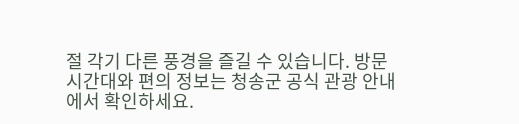절 각기 다른 풍경을 즐길 수 있습니다. 방문 시간대와 편의 정보는 청송군 공식 관광 안내에서 확인하세요.